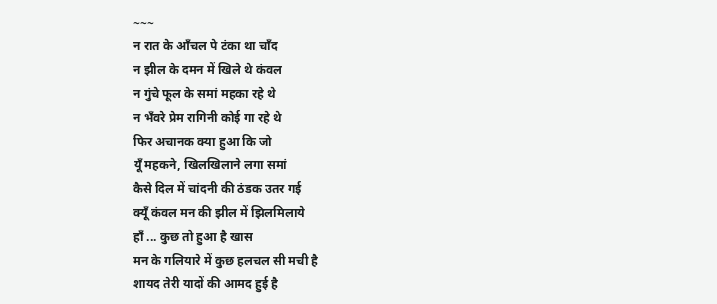~~~
न रात के आँचल पे टंका था चाँद
न झील के दमन में खिले थे कंवल
न गुंचे फूल के समां महका रहे थे
न भँवरे प्रेम रागिनी कोई गा रहे थे
फिर अचानक क्या हुआ कि जो
यूँ महकने, खिलखिलाने लगा समां
कैसे दिल में चांदनी की ठंडक उतर गई
क्यूँ कंवल मन की झील में झिलमिलाये
हाँ ... कुछ तो हुआ है खास
मन के गलियारे में कुछ हलचल सी मची है
शायद तेरी यादों की आमद हुई है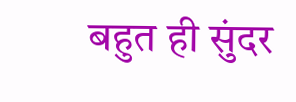बहुत ही सुंदर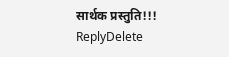सार्थक प्रस्तुति!!!
ReplyDelete